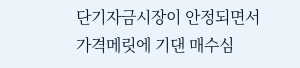단기자금시장이 안정되면서 가격메릿에 기댄 매수심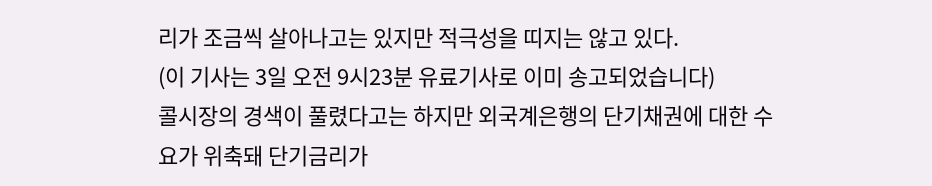리가 조금씩 살아나고는 있지만 적극성을 띠지는 않고 있다.
(이 기사는 3일 오전 9시23분 유료기사로 이미 송고되었습니다)
콜시장의 경색이 풀렸다고는 하지만 외국계은행의 단기채권에 대한 수요가 위축돼 단기금리가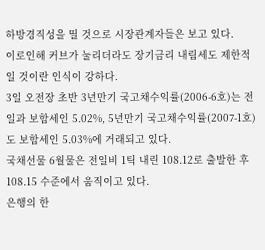하방경직성을 띨 것으로 시장관계자들은 보고 있다.
이로인해 커브가 눌리더라도 장기금리 내림세도 제한적일 것이란 인식이 강하다.
3일 오전장 초반 3년만기 국고채수익률(2006-6호)는 전일과 보합세인 5.02%, 5년만기 국고채수익률(2007-1호)도 보합세인 5.03%에 거래되고 있다.
국채선물 6월물은 전일비 1틱 내린 108.12로 출발한 후 108.15 수준에서 움직이고 있다.
은행의 한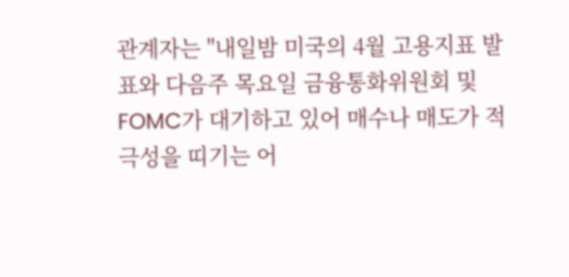관계자는 "내일밤 미국의 4월 고용지표 발표와 다음주 목요일 금융통화위원회 및 FOMC가 대기하고 있어 매수나 매도가 적극성을 띠기는 어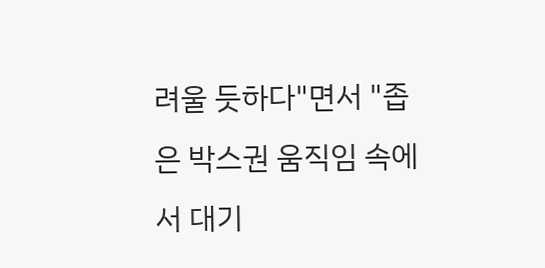려울 듯하다"면서 "좁은 박스권 움직임 속에서 대기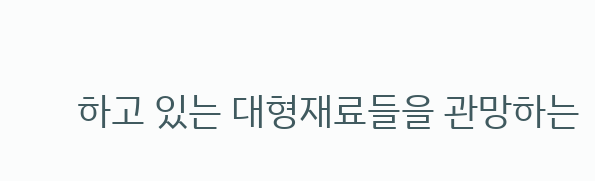하고 있는 대형재료들을 관망하는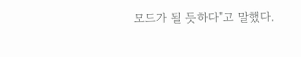모드가 될 듯하다"고 말했다.